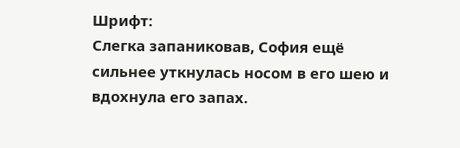Шрифт:
Слегка запаниковав, София ещё сильнее уткнулась носом в его шею и вдохнула его запах.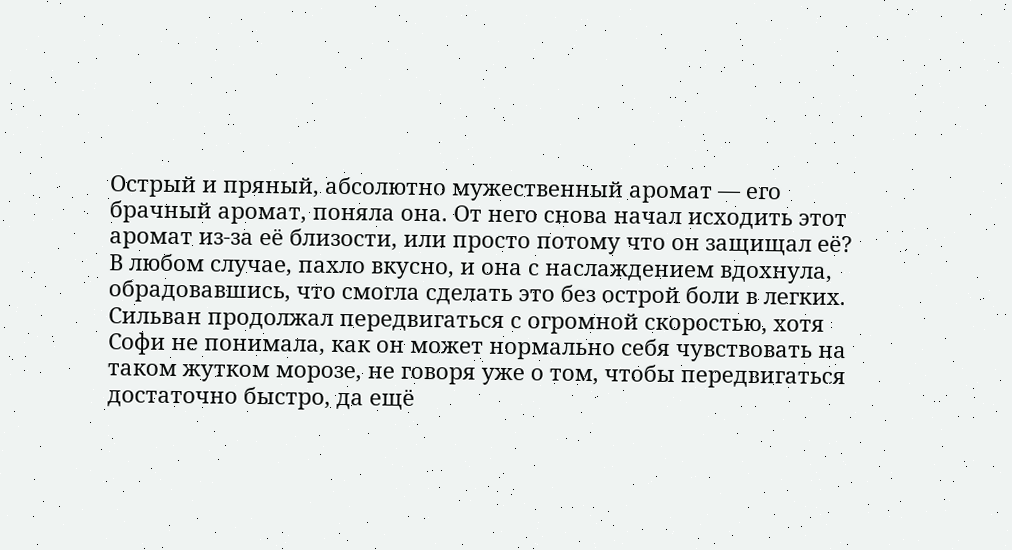Острый и пряный, абсолютно мужественный аромат — его брачный аромат, поняла она. От него снова начал исходить этот аромат из-за её близости, или просто потому что он защищал её? В любом случае, пахло вкусно, и она с наслаждением вдохнула, обрадовавшись, что смогла сделать это без острой боли в легких.
Сильван продолжал передвигаться с огромной скоростью, хотя Софи не понимала, как он может нормально себя чувствовать на таком жутком морозе, не говоря уже о том, чтобы передвигаться достаточно быстро, да ещё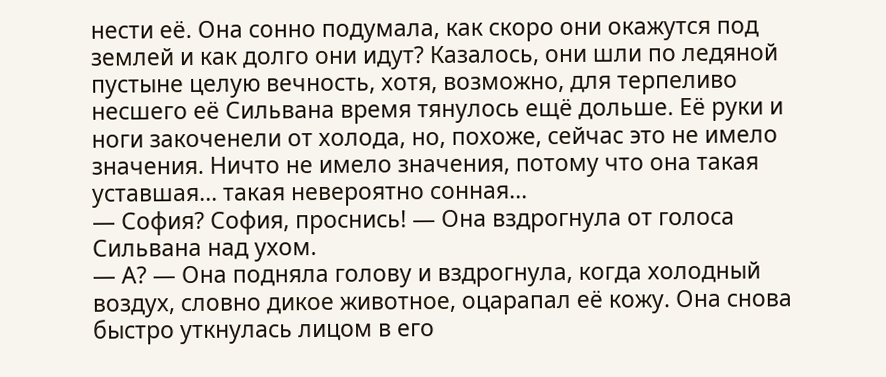нести её. Она сонно подумала, как скоро они окажутся под землей и как долго они идут? Казалось, они шли по ледяной пустыне целую вечность, хотя, возможно, для терпеливо несшего её Сильвана время тянулось ещё дольше. Её руки и ноги закоченели от холода, но, похоже, сейчас это не имело значения. Ничто не имело значения, потому что она такая уставшая… такая невероятно сонная…
— София? София, проснись! — Она вздрогнула от голоса Сильвана над ухом.
— А? — Она подняла голову и вздрогнула, когда холодный воздух, словно дикое животное, оцарапал её кожу. Она снова быстро уткнулась лицом в его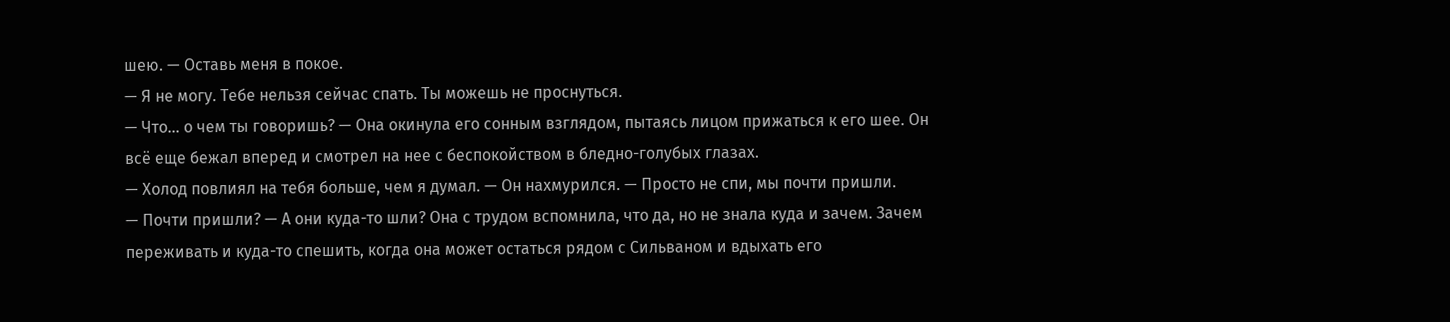шею. — Оставь меня в покое.
— Я не могу. Тебе нельзя сейчас спать. Ты можешь не проснуться.
— Что… о чем ты говоришь? — Она окинула его сонным взглядом, пытаясь лицом прижаться к его шее. Он всё еще бежал вперед и смотрел на нее с беспокойством в бледно-голубых глазах.
— Холод повлиял на тебя больше, чем я думал. — Он нахмурился. — Просто не спи, мы почти пришли.
— Почти пришли? — А они куда-то шли? Она с трудом вспомнила, что да, но не знала куда и зачем. Зачем переживать и куда-то спешить, когда она может остаться рядом с Сильваном и вдыхать его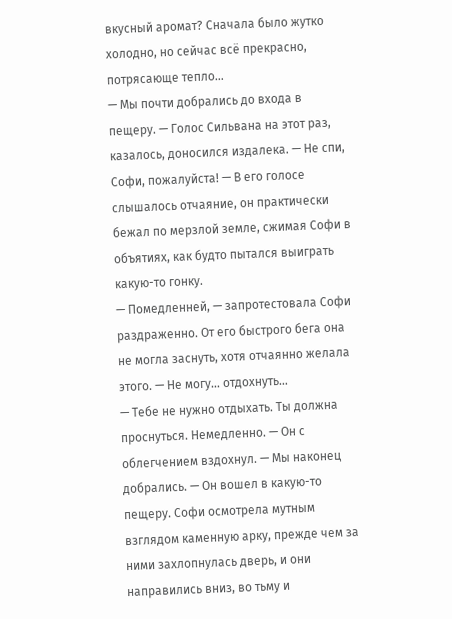вкусный аромат? Сначала было жутко холодно, но сейчас всё прекрасно, потрясающе тепло…
— Мы почти добрались до входа в пещеру. — Голос Сильвана на этот раз, казалось, доносился издалека. — Не спи, Софи, пожалуйста! — В его голосе слышалось отчаяние, он практически бежал по мерзлой земле, сжимая Софи в объятиях, как будто пытался выиграть какую-то гонку.
— Помедленней, — запротестовала Софи раздраженно. От его быстрого бега она не могла заснуть, хотя отчаянно желала этого. — Не могу… отдохнуть…
— Тебе не нужно отдыхать. Ты должна проснуться. Немедленно. — Он с облегчением вздохнул. — Мы наконец добрались. — Он вошел в какую-то пещеру. Софи осмотрела мутным взглядом каменную арку, прежде чем за ними захлопнулась дверь, и они направились вниз, во тьму и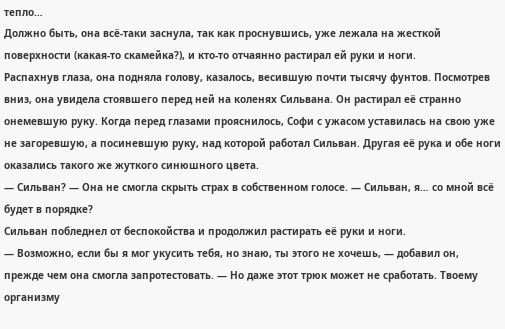тепло…
Должно быть, она всё-таки заснула, так как проснувшись, уже лежала на жесткой поверхности (какая-то скамейка?), и кто-то отчаянно растирал ей руки и ноги.
Распахнув глаза, она подняла голову, казалось, весившую почти тысячу фунтов. Посмотрев вниз, она увидела стоявшего перед ней на коленях Сильвана. Он растирал её странно онемевшую руку. Когда перед глазами прояснилось, Софи с ужасом уставилась на свою уже не загоревшую, а посиневшую руку, над которой работал Сильван. Другая её рука и обе ноги оказались такого же жуткого синюшного цвета.
— Сильван? — Она не смогла скрыть страх в собственном голосе. — Сильван, я… со мной всё будет в порядке?
Сильван побледнел от беспокойства и продолжил растирать её руки и ноги.
— Возможно, если бы я мог укусить тебя, но знаю, ты этого не хочешь, — добавил он, прежде чем она смогла запротестовать. — Но даже этот трюк может не сработать. Твоему организму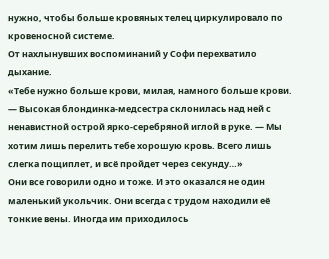нужно, чтобы больше кровяных телец циркулировало по кровеносной системе.
От нахлынувших воспоминаний у Софи перехватило дыхание.
«Тебе нужно больше крови, милая, намного больше крови. — Высокая блондинка-медсестра склонилась над ней с ненавистной острой ярко-серебряной иглой в руке. — Мы хотим лишь перелить тебе хорошую кровь. Всего лишь слегка пощиплет, и всё пройдет через секунду…»
Они все говорили одно и тоже. И это оказался не один маленький укольчик. Они всегда с трудом находили её тонкие вены. Иногда им приходилось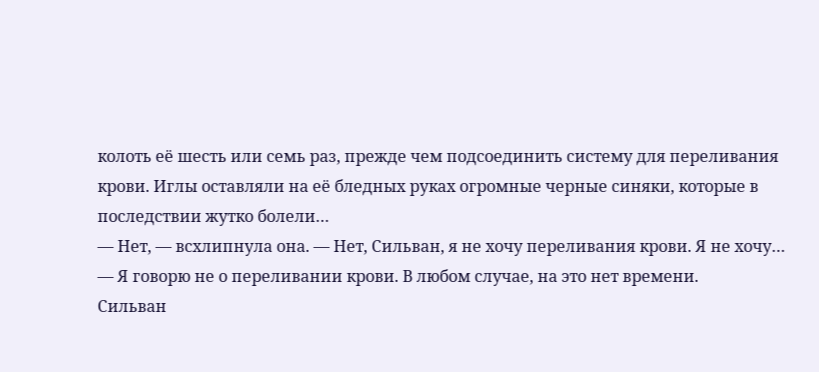колоть её шесть или семь раз, прежде чем подсоединить систему для переливания крови. Иглы оставляли на её бледных руках огромные черные синяки, которые в последствии жутко болели…
— Нет, — всхлипнула она. — Нет, Сильван, я не хочу переливания крови. Я не хочу…
— Я говорю не о переливании крови. В любом случае, на это нет времени.
Сильван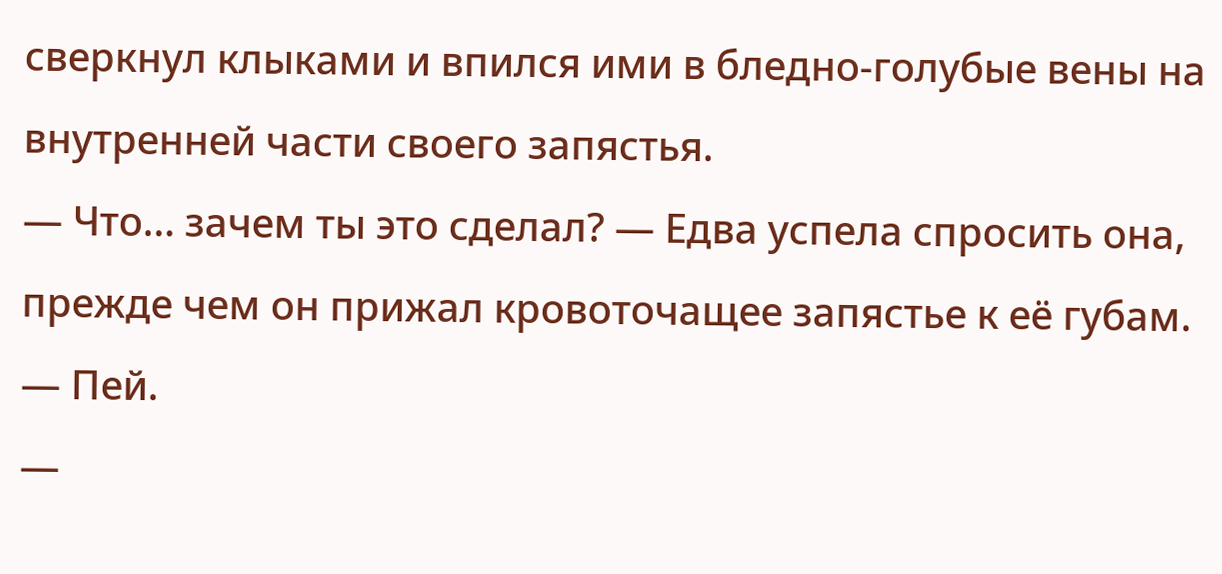сверкнул клыками и впился ими в бледно-голубые вены на внутренней части своего запястья.
— Что… зачем ты это сделал? — Едва успела спросить она, прежде чем он прижал кровоточащее запястье к её губам.
— Пей.
—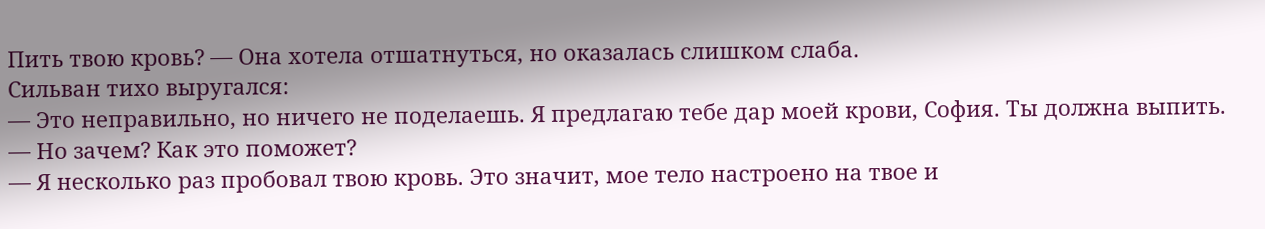Пить твою кровь? — Она хотела отшатнуться, но оказалась слишком слаба.
Сильван тихо выругался:
— Это неправильно, но ничего не поделаешь. Я предлагаю тебе дар моей крови, София. Ты должна выпить.
— Но зачем? Как это поможет?
— Я несколько раз пробовал твою кровь. Это значит, мое тело настроено на твое и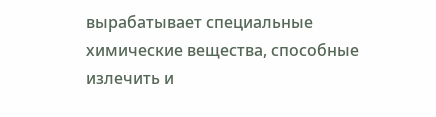вырабатывает специальные химические вещества, способные излечить и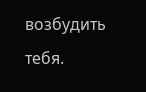возбудить тебя.